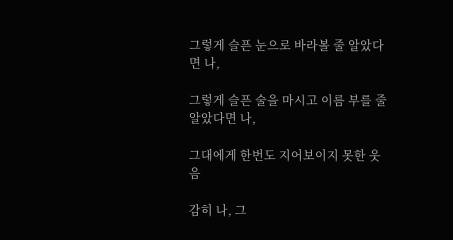그렇게 슬픈 눈으로 바라볼 줄 알았다면 나,

그렇게 슬픈 술을 마시고 이름 부를 줄 알았다면 나,

그대에게 한번도 지어보이지 못한 웃음

감히 나, 그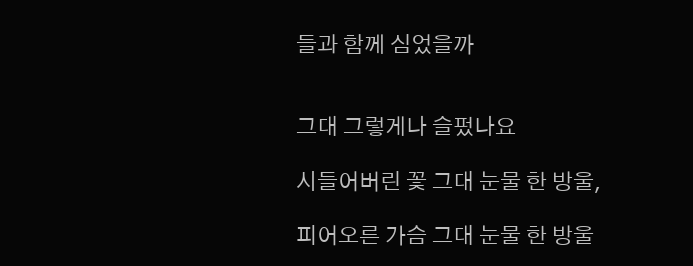들과 함께 심었을까


그대 그렇게나 슬펐나요

시들어버린 꽃 그대 눈물 한 방울,

피어오른 가슴 그대 눈물 한 방울